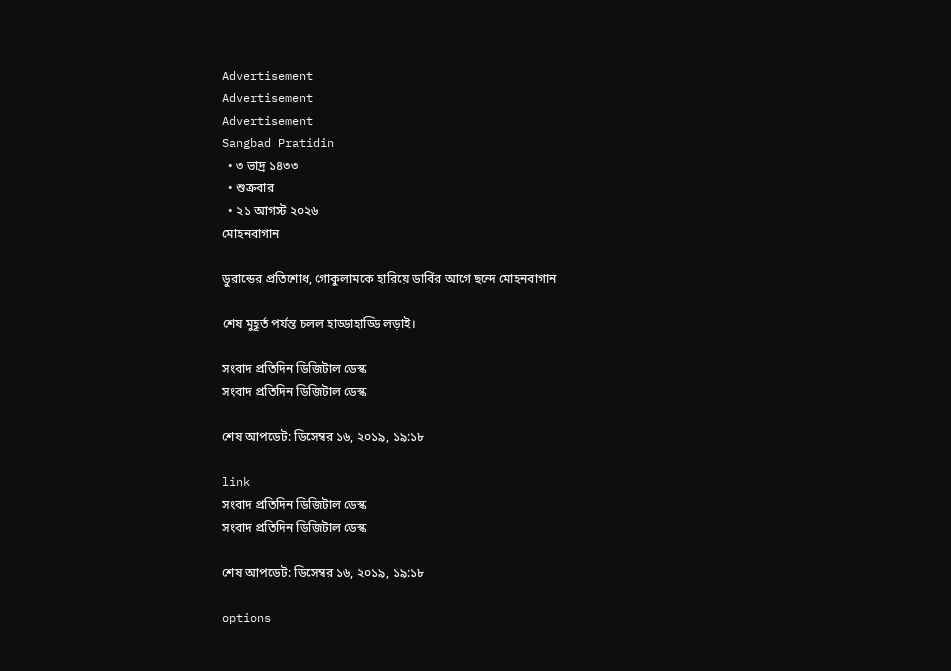Advertisement
Advertisement
Advertisement
Sangbad Pratidin
  • ৩ ভাদ্র ১৪৩৩
  • শুক্রবার
  • ২১ আগস্ট ২০২৬
মোহনবাগান

ডুরান্ডের প্রতিশোধ, গোকুলামকে হারিয়ে ডার্বির আগে ছন্দে মোহনবাগান

শেষ মুহূর্ত পর্যন্ত চলল হাড্ডাহাড্ডি লড়াই।

সংবাদ প্রতিদিন ডিজিটাল ডেস্ক
সংবাদ প্রতিদিন ডিজিটাল ডেস্ক

শেষ আপডেট: ডিসেম্বর ১৬, ২০১৯, ১৯:১৮

link
সংবাদ প্রতিদিন ডিজিটাল ডেস্ক
সংবাদ প্রতিদিন ডিজিটাল ডেস্ক

শেষ আপডেট: ডিসেম্বর ১৬, ২০১৯, ১৯:১৮

options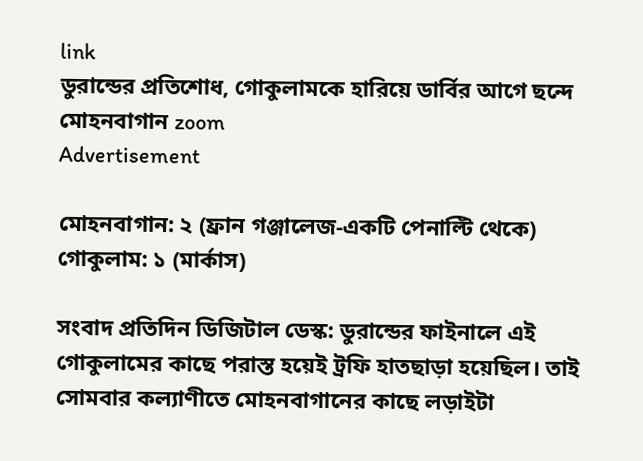link
ডুরান্ডের প্রতিশোধ, গোকুলামকে হারিয়ে ডার্বির আগে ছন্দে মোহনবাগান zoom
Advertisement

মোহনবাগান: ২ (ফ্রান গঞ্জালেজ-একটি পেনাল্টি থেকে)
গোকুলাম: ১ (মার্কাস)

সংবাদ প্রতিদিন ডিজিটাল ডেস্ক: ডুরান্ডের ফাইনালে এই গোকুলামের কাছে পরাস্ত হয়েই ট্রফি হাতছাড়া হয়েছিল। তাই সোমবার কল্যাণীতে মোহনবাগানের কাছে লড়াইটা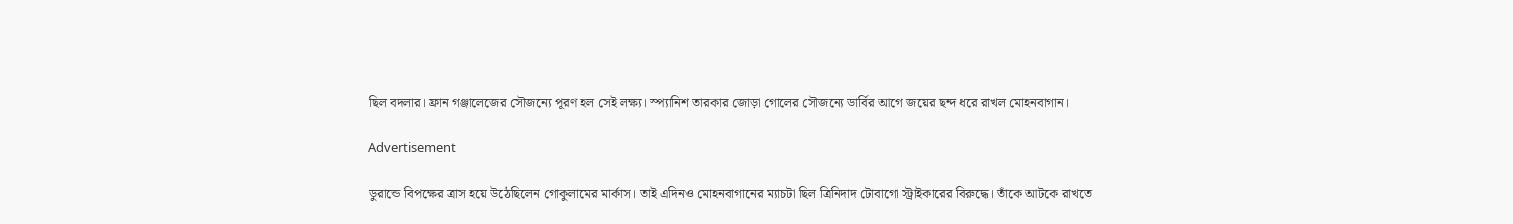ছিল বদলার। ফ্রান গঞ্জালেজের সৌজন্যে পূরণ হল সেই লক্ষ্য। স্প্যানিশ তারকার জোড়া গোলের সৌজন্যে ডার্বির আগে জয়ের ছন্দ ধরে রাখল মোহনবাগান।

Advertisement

ডুরান্ডে বিপক্ষের ত্রাস হয়ে উঠেছিলেন গোকুলামের মার্কাস। তাই এদিনও মোহনবাগানের ম্যাচটা ছিল ত্রিনিদাদ টোবাগো স্ট্রাইকারের বিরুদ্ধে। তাঁকে আটকে রাখতে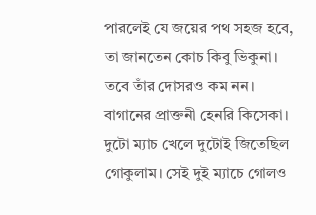পারলেই যে জয়ের পথ সহজ হবে, তা জানতেন কোচ কিবু ভিকুনা। তবে তাঁর দোসরও কম নন। বাগানের প্রাক্তনী হেনরি কিসেকা। দুটো ম্যাচ খেলে দুটোই জিতেছিল গোকুলাম। সেই দুই ম্যাচে গোলও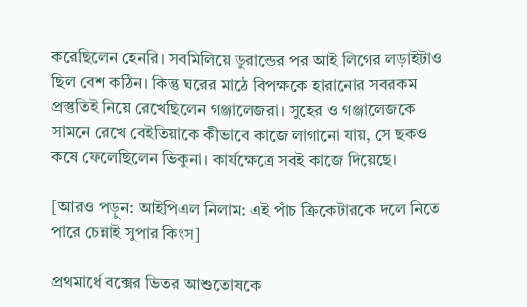করেছিলেন হেনরি। সবমিলিয়ে ডুরান্ডের পর আই লিগের লড়াইটাও ছিল বেশ কঠিন। কিন্তু ঘরের মাঠে বিপক্ষকে হারানোর সবরকম প্রস্তুতিই নিয়ে রেখেছিলেন গঞ্জালেজরা। সুহের ও গঞ্জালেজকে সামনে রেখে বেইতিয়াকে কীভাবে কাজে লাগানো যায়, সে ছকও কষে ফেলেছিলেন ভিকুনা। কার্যক্ষেত্রে সবই কাজে দিয়েছে।

[আরও পড়ুন: আইপিএল নিলাম: এই পাঁচ ক্রিকেটারকে দলে নিতে পারে চেন্নাই সুপার কিংস]

প্রথমার্ধে বক্সের ভিতর আশুতোষকে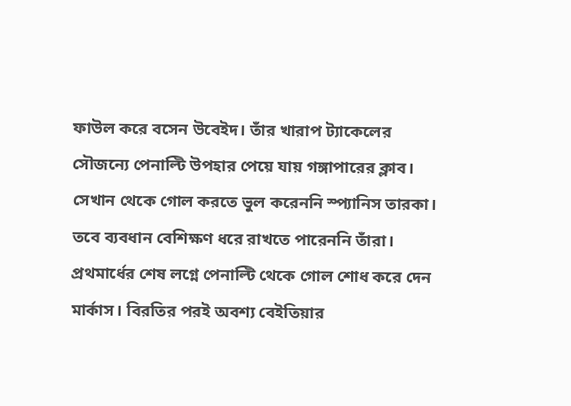ফাউল করে বসেন উবেইদ। তাঁর খারাপ ট্যাকেলের সৌজন্যে পেনাল্টি উপহার পেয়ে যায় গঙ্গাপারের ক্লাব। সেখান থেকে গোল করতে ভুল করেননি স্প্যানিস তারকা। তবে ব্যবধান বেশিক্ষণ ধরে রাখতে পারেননি তাঁরা। প্রথমার্ধের শেষ লগ্নে পেনাল্টি থেকে গোল শোধ করে দেন মার্কাস। বিরতির পরই অবশ্য বেইতিয়ার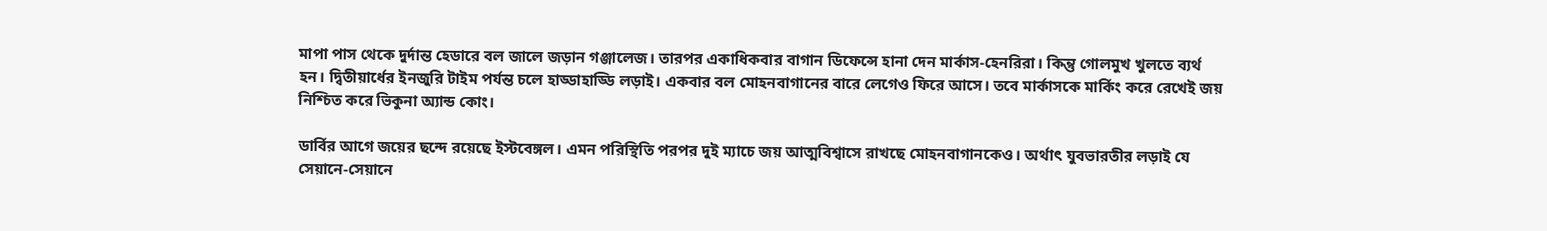মাপা পাস থেকে দুর্দান্ত হেডারে বল জালে জড়ান গঞ্জালেজ। তারপর একাধিকবার বাগান ডিফেন্সে হানা দেন মার্কাস-হেনরিরা। কিন্তু গোলমুখ খুলতে ব্যর্থ হন। দ্বিতীয়ার্ধের ইনজুরি টাইম পর্যন্ত চলে হাড্ডাহাড্ডি লড়াই। একবার বল মোহনবাগানের বারে লেগেও ফিরে আসে। তবে মার্কাসকে মার্কিং করে রেখেই জয় নিশ্চিত করে ভিকুনা অ্যান্ড কোং।

ডার্বির আগে জয়ের ছন্দে রয়েছে ইস্টবেঙ্গল। এমন পরিস্থিতি পরপর দুই ম্যাচে জয় আত্মবিশ্বাসে রাখছে মোহনবাগানকেও। অর্থাৎ যুবভারতীর লড়াই যে সেয়ানে-সেয়ানে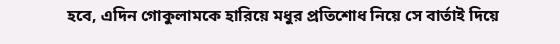হবে, এদিন গোকুলামকে হারিয়ে মধুর প্রতিশোধ নিয়ে সে বার্তাই দিয়ে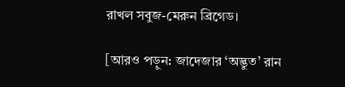রাখল সবুজ-মেরুন ব্রিগেড।

[আরও পড়ুন: জাদেজার ‘অদ্ভুত’ রান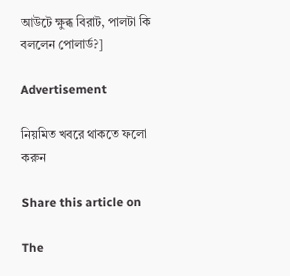আউটে ক্ষুব্ধ বিরাট, পালটা কি বললেন পোলার্ড?]

Advertisement

নিয়মিত খবরে থাকতে ফলো করুন

Share this article on

The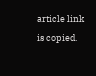article link is copied.